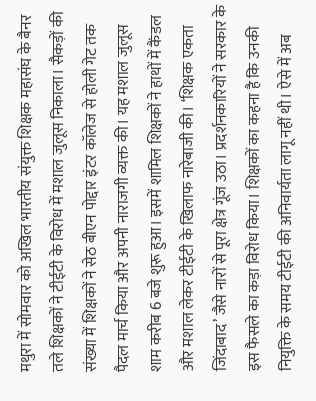मथुरा में सोमवार को अखिल भारतीय संयुक्त शिक्षक महासंघ के बैनर तले शिक्षकों ने टीईटी के विरोध में मशाल जुलूस निकाला। सैकड़ों की संख्या में शिक्षकों ने सेठ बीएन पोद्दार इंटर कॉलेज से होली गेट तक पैदल मार्च किया और अपनी नाराजगी व्यक्त की। यह मशाल जुलूस शाम करीब 6 बजे शुरू हुआ। इसमें शामिल शिक्षकों ने हाथों में कैंडल और मशाल लेकर टीईटी के खिलाफ नारेबाजी की। ‘शिक्षक एकता जिंदाबाद’ जैसे नारों से पूरा क्षेत्र गूंज उठा। प्रदर्शनकारियों ने सरकार के इस फैसले का कड़ा विरोध किया। शिक्षकों का कहना है कि उनकी नियुक्ति के समय टीईटी की अनिवार्यता लागू नहीं थी। ऐसे में अब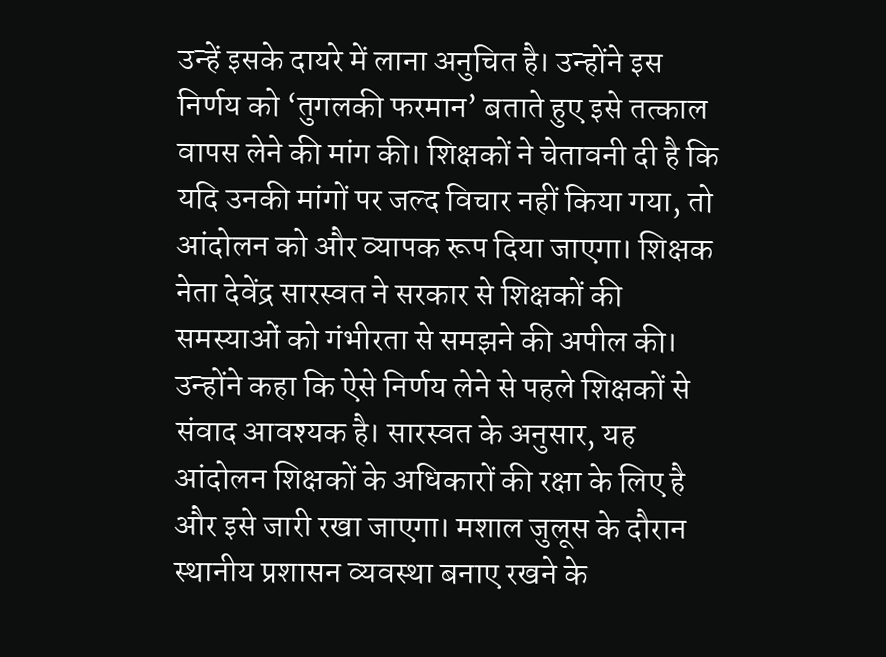उन्हें इसके दायरे में लाना अनुचित है। उन्होंने इस निर्णय को ‘तुगलकी फरमान’ बताते हुए इसे तत्काल वापस लेने की मांग की। शिक्षकों ने चेतावनी दी है कि यदि उनकी मांगों पर जल्द विचार नहीं किया गया, तो आंदोलन को और व्यापक रूप दिया जाएगा। शिक्षक नेता देवेंद्र सारस्वत ने सरकार से शिक्षकों की समस्याओं को गंभीरता से समझने की अपील की। उन्होंने कहा कि ऐसे निर्णय लेने से पहले शिक्षकों से संवाद आवश्यक है। सारस्वत के अनुसार, यह आंदोलन शिक्षकों के अधिकारों की रक्षा के लिए है और इसे जारी रखा जाएगा। मशाल जुलूस के दौरान स्थानीय प्रशासन व्यवस्था बनाए रखने के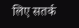लिए सतर्क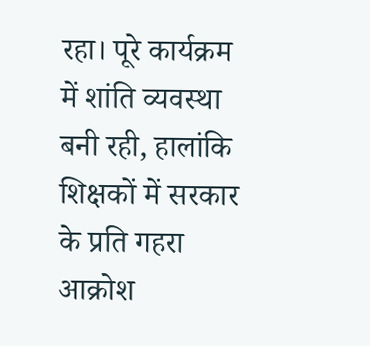रहा। पूरे कार्यक्रम में शांति व्यवस्था बनी रही, हालांकि शिक्षकों में सरकार के प्रति गहरा आक्रोश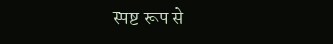स्पष्ट रूप से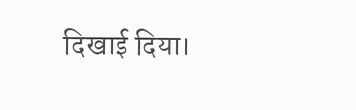दिखाई दिया।